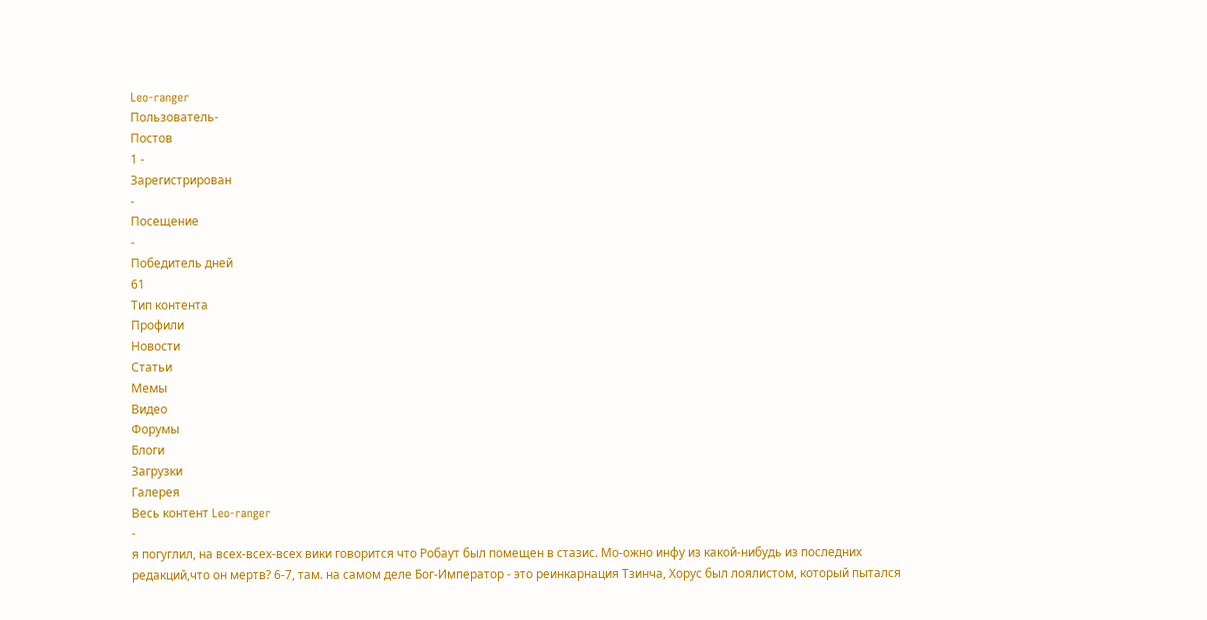Leo-ranger
Пользователь-
Постов
1 -
Зарегистрирован
-
Посещение
-
Победитель дней
61
Тип контента
Профили
Новости
Статьи
Мемы
Видео
Форумы
Блоги
Загрузки
Галерея
Весь контент Leo-ranger
-
я погуглил, на всех-всех-всех вики говорится что Робаут был помещен в стазис. Мо-ожно инфу из какой-нибудь из последних редакций,что он мертв? 6-7, там. на самом деле Бог-Император - это реинкарнация Тзинча, Хорус был лоялистом, который пытался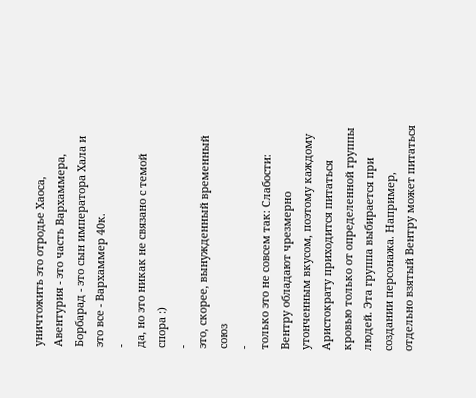уничтожить это отродье Хаоса, Авентурия - это часть Вархаммера, Борбарад - это сын императора Хала и это все - Вархаммер 40к.
-
да, но это никак не связано с темой спора :)
-
это, скорее, вынужденный временный союз
-
только это не совсем так: Слабости: Вентру обладают чрезмерно утонченным вкусом, поэтому каждому Аристократу приходится питаться кровью только от определенной группы людей. Эта группа выбирается при создании персонажа. Например, отдельно взятый Вентру может питаться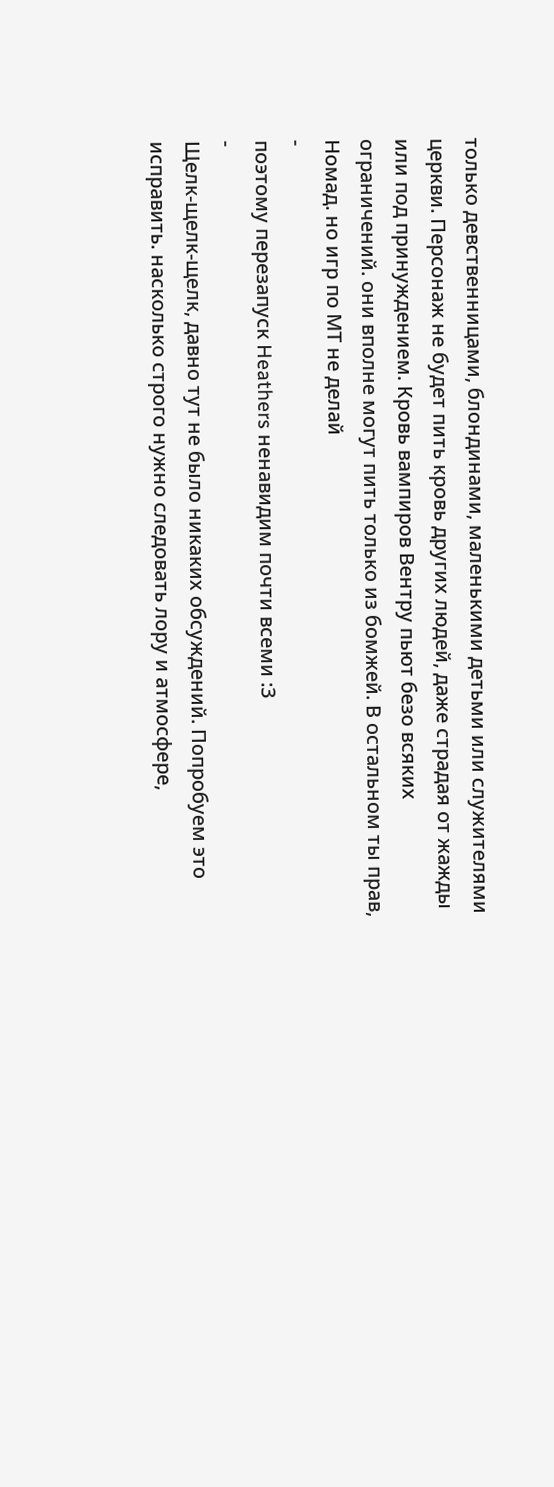только девственницами, блондинами, маленькими детьми или служителями церкви. Персонаж не будет пить кровь других людей, даже страдая от жажды или под принуждением. Кровь вампиров Вентру пьют безо всяких ограничений. они вполне могут пить только из бомжей. В остальном ты прав, Номад. но игр по МТ не делай
-
поэтому перезапуск Heathers ненавидим почти всеми :3
-
Щелк-щелк-щелк, давно тут не было никаких обсуждений. Попробуем это исправить. насколько строго нужно следовать лору и атмосфере,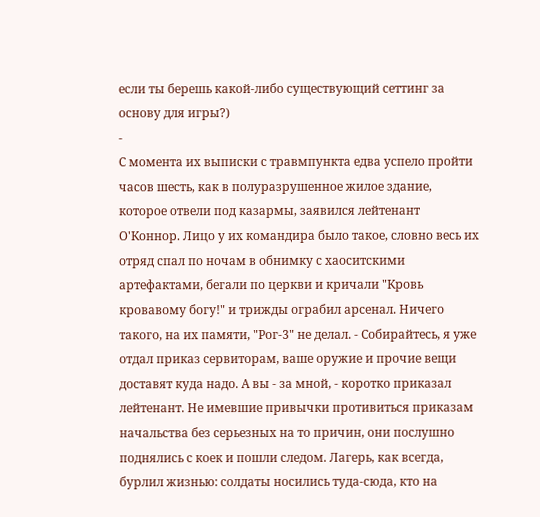если ты берешь какой-либо существующий сеттинг за основу для игры?)
-
С момента их выписки с травмпункта едва успело пройти часов шесть, как в полуразрушенное жилое здание, которое отвели под казармы, заявился лейтенант О'Коннор. Лицо у их командира было такое, словно весь их отряд спал по ночам в обнимку с хаоситскими артефактами, бегали по церкви и кричали "Кровь кровавому богу!" и трижды ограбил арсенал. Ничего такого, на их памяти, "Рог-3" не делал. - Собирайтесь, я уже отдал приказ сервиторам, ваше оружие и прочие вещи доставят куда надо. А вы - за мной, - коротко приказал лейтенант. Не имевшие привычки противиться приказам начальства без серьезных на то причин, они послушно поднялись с коек и пошли следом. Лагерь, как всегда, бурлил жизнью: солдаты носились туда-сюда, кто на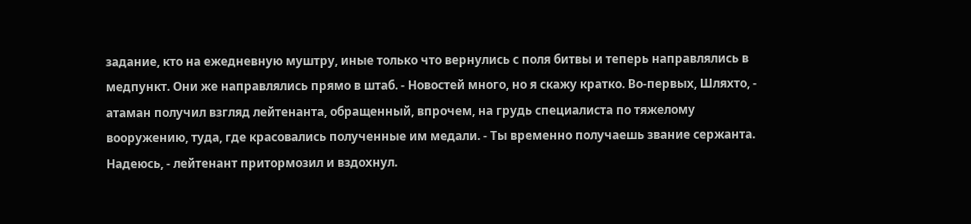задание, кто на ежедневную муштру, иные только что вернулись с поля битвы и теперь направлялись в медпункт. Они же направлялись прямо в штаб. - Новостей много, но я скажу кратко. Во-первых, Шляхто, - атаман получил взгляд лейтенанта, обращенный, впрочем, на грудь специалиста по тяжелому вооружению, туда, где красовались полученные им медали. - Ты временно получаешь звание сержанта. Надеюсь, - лейтенант притормозил и вздохнул.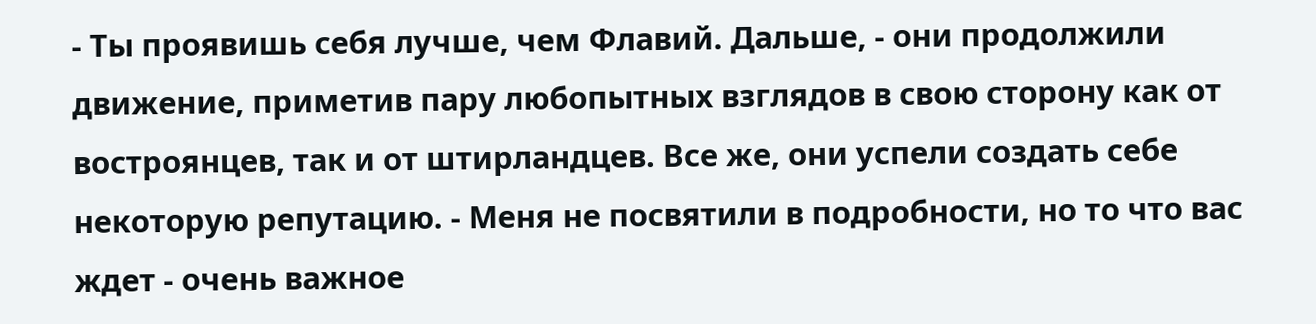- Ты проявишь себя лучше, чем Флавий. Дальше, - они продолжили движение, приметив пару любопытных взглядов в свою сторону как от востроянцев, так и от штирландцев. Все же, они успели создать себе некоторую репутацию. - Меня не посвятили в подробности, но то что вас ждет - очень важное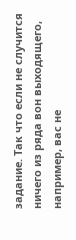задание. Так что если не случится ничего из ряда вон выходящего, например, вас не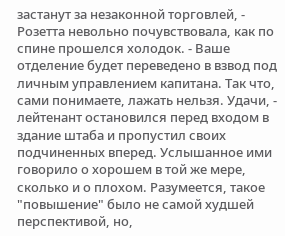застанут за незаконной торговлей, - Розетта невольно почувствовала, как по спине прошелся холодок. - Ваше отделение будет переведено в взвод под личным управлением капитана. Так что, сами понимаете, лажать нельзя. Удачи, - лейтенант остановился перед входом в здание штаба и пропустил своих подчиненных вперед. Услышанное ими говорило о хорошем в той же мере, сколько и о плохом. Разумеется, такое "повышение" было не самой худшей перспективой, но,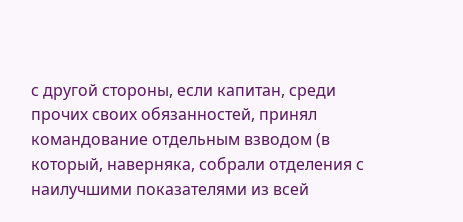с другой стороны, если капитан, среди прочих своих обязанностей, принял командование отдельным взводом (в который, наверняка, собрали отделения с наилучшими показателями из всей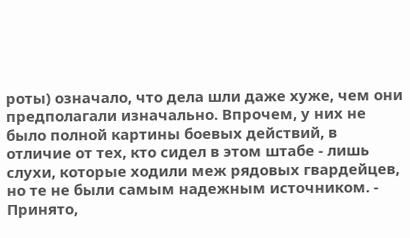роты) означало, что дела шли даже хуже, чем они предполагали изначально. Впрочем, у них не было полной картины боевых действий, в отличие от тех, кто сидел в этом штабе - лишь слухи, которые ходили меж рядовых гвардейцев, но те не были самым надежным источником. - Принято,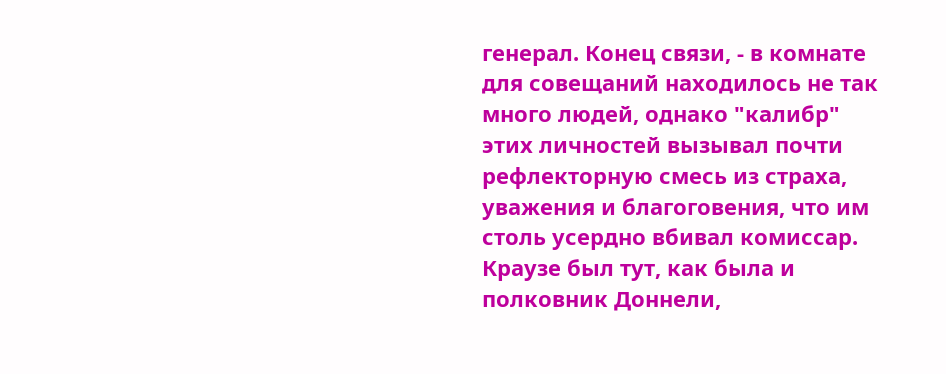генерал. Конец связи, - в комнате для совещаний находилось не так много людей, однако "калибр" этих личностей вызывал почти рефлекторную смесь из страха, уважения и благоговения, что им столь усердно вбивал комиссар. Краузе был тут, как была и полковник Доннели,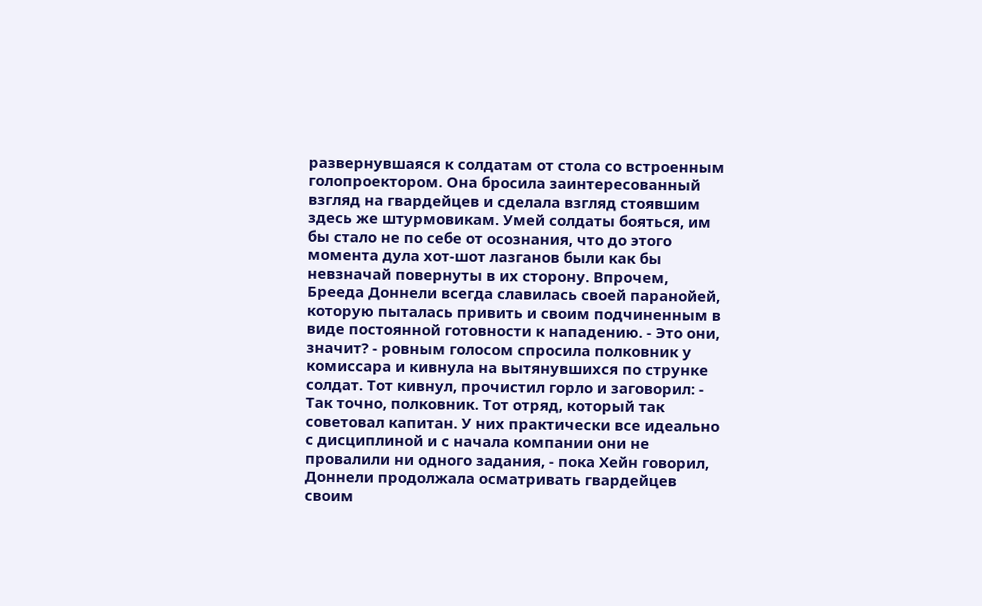развернувшаяся к солдатам от стола со встроенным голопроектором. Она бросила заинтересованный взгляд на гвардейцев и сделала взгляд стоявшим здесь же штурмовикам. Умей солдаты бояться, им бы стало не по себе от осознания, что до этого момента дула хот-шот лазганов были как бы невзначай повернуты в их сторону. Впрочем, Брееда Доннели всегда славилась своей паранойей, которую пыталась привить и своим подчиненным в виде постоянной готовности к нападению. - Это они, значит? - ровным голосом спросила полковник у комиссара и кивнула на вытянувшихся по струнке солдат. Тот кивнул, прочистил горло и заговорил: - Так точно, полковник. Тот отряд, который так советовал капитан. У них практически все идеально с дисциплиной и с начала компании они не провалили ни одного задания, - пока Хейн говорил, Доннели продолжала осматривать гвардейцев своим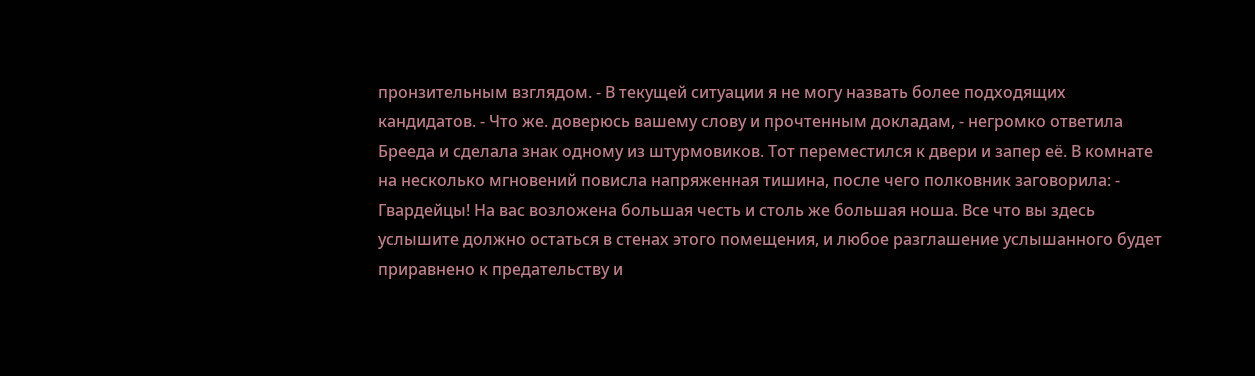пронзительным взглядом. - В текущей ситуации я не могу назвать более подходящих кандидатов. - Что же. доверюсь вашему слову и прочтенным докладам, - негромко ответила Брееда и сделала знак одному из штурмовиков. Тот переместился к двери и запер её. В комнате на несколько мгновений повисла напряженная тишина, после чего полковник заговорила: - Гвардейцы! На вас возложена большая честь и столь же большая ноша. Все что вы здесь услышите должно остаться в стенах этого помещения, и любое разглашение услышанного будет приравнено к предательству и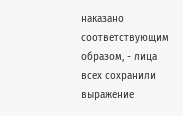наказано соответствующим образом, - лица всех сохранили выражение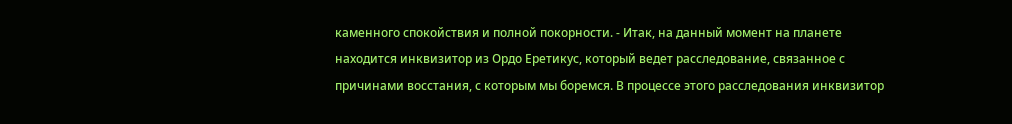каменного спокойствия и полной покорности. - Итак, на данный момент на планете находится инквизитор из Ордо Еретикус, который ведет расследование, связанное с причинами восстания, с которым мы боремся. В процессе этого расследования инквизитор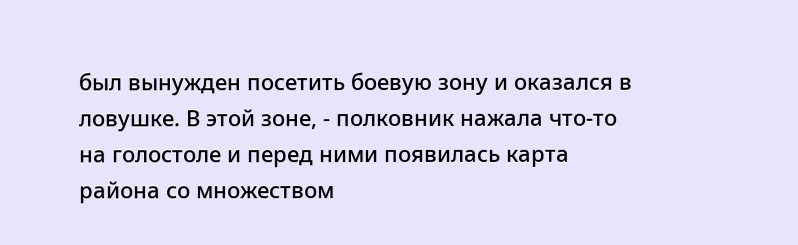был вынужден посетить боевую зону и оказался в ловушке. В этой зоне, - полковник нажала что-то на голостоле и перед ними появилась карта района со множеством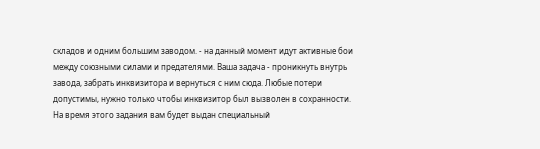складов и одним большим заводом. - на данный момент идут активные бои между союзными силами и предателями. Ваша задача - проникнуть внутрь завода, забрать инквизитора и вернуться с ним сюда. Любые потери допустимы, нужно только чтобы инквизитор был вызволен в сохранности. На время этого задания вам будет выдан специальный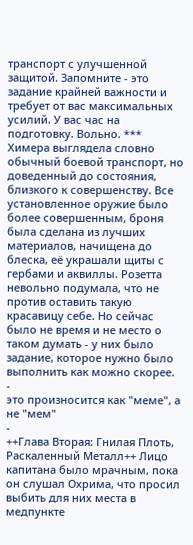транспорт с улучшенной защитой. Запомните - это задание крайней важности и требует от вас максимальных усилий. У вас час на подготовку. Вольно. *** Химера выглядела словно обычный боевой транспорт, но доведенный до состояния, близкого к совершенству. Все установленное оружие было более совершенным, броня была сделана из лучших материалов, начищена до блеска, её украшали щиты с гербами и аквиллы. Розетта невольно подумала, что не против оставить такую красавицу себе. Но сейчас было не время и не место о таком думать - у них было задание, которое нужно было выполнить как можно скорее.
-
это произносится как "меме", а не "мем"
-
++Глава Вторая: Гнилая Плоть, Раскаленный Металл++ Лицо капитана было мрачным, пока он слушал Охрима, что просил выбить для них места в медпункте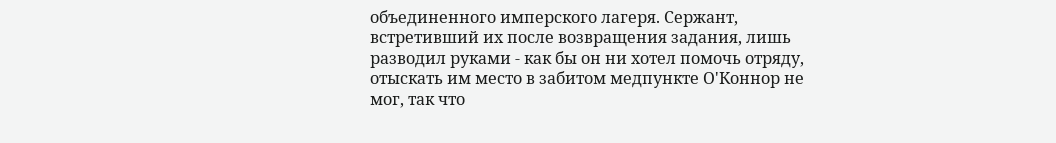объединенного имперского лагеря. Сержант, встретивший их после возвращения задания, лишь разводил руками - как бы он ни хотел помочь отряду, отыскать им место в забитом медпункте О'Коннор не мог, так что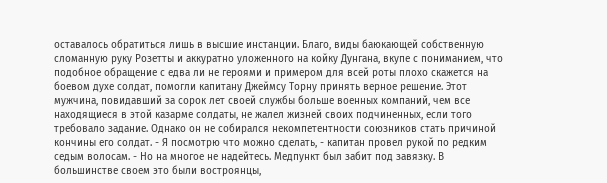оставалось обратиться лишь в высшие инстанции. Благо, виды баюкающей собственную сломанную руку Розетты и аккуратно уложенного на койку Дунгана, вкупе с пониманием, что подобное обращение с едва ли не героями и примером для всей роты плохо скажется на боевом духе солдат, помогли капитану Джеймсу Торну принять верное решение. Этот мужчина, повидавший за сорок лет своей службы больше военных компаний, чем все находящиеся в этой казарме солдаты, не жалел жизней своих подчиненных, если того требовало задание. Однако он не собирался некомпетентности союзников стать причиной кончины его солдат. - Я посмотрю что можно сделать, - капитан провел рукой по редким седым волосам. - Но на многое не надейтесь. Медпункт был забит под завязку. В большинстве своем это были востроянцы,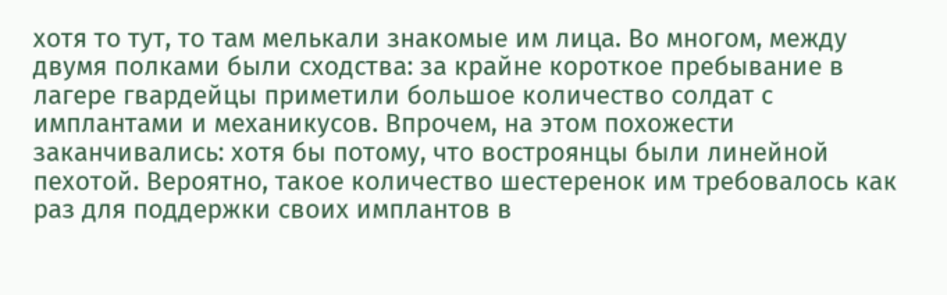хотя то тут, то там мелькали знакомые им лица. Во многом, между двумя полками были сходства: за крайне короткое пребывание в лагере гвардейцы приметили большое количество солдат с имплантами и механикусов. Впрочем, на этом похожести заканчивались: хотя бы потому, что востроянцы были линейной пехотой. Вероятно, такое количество шестеренок им требовалось как раз для поддержки своих имплантов в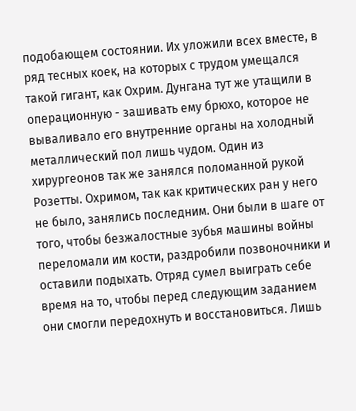подобающем состоянии. Их уложили всех вместе, в ряд тесных коек, на которых с трудом умещался такой гигант, как Охрим. Дунгана тут же утащили в операционную - зашивать ему брюхо, которое не вываливало его внутренние органы на холодный металлический пол лишь чудом. Один из хирургеонов так же занялся поломанной рукой Розетты. Охримом, так как критических ран у него не было, занялись последним. Они были в шаге от того, чтобы безжалостные зубья машины войны переломали им кости, раздробили позвоночники и оставили подыхать. Отряд сумел выиграть себе время на то, чтобы перед следующим заданием они смогли передохнуть и восстановиться. Лишь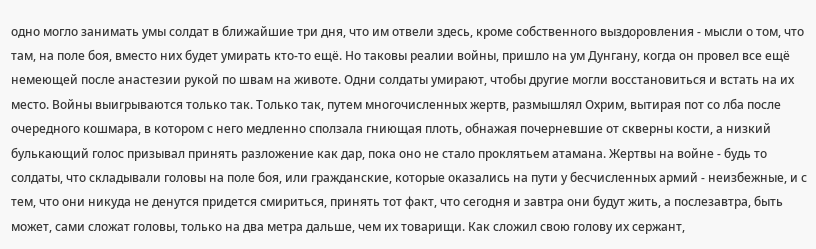одно могло занимать умы солдат в ближайшие три дня, что им отвели здесь, кроме собственного выздоровления - мысли о том, что там, на поле боя, вместо них будет умирать кто-то ещё. Но таковы реалии войны, пришло на ум Дунгану, когда он провел все ещё немеющей после анастезии рукой по швам на животе. Одни солдаты умирают, чтобы другие могли восстановиться и встать на их место. Войны выигрываются только так. Только так, путем многочисленных жертв, размышлял Охрим, вытирая пот со лба после очередного кошмара, в котором с него медленно сползала гниющая плоть, обнажая почерневшие от скверны кости, а низкий булькающий голос призывал принять разложение как дар, пока оно не стало проклятьем атамана. Жертвы на войне - будь то солдаты, что складывали головы на поле боя, или гражданские, которые оказались на пути у бесчисленных армий - неизбежные, и с тем, что они никуда не денутся придется смириться, принять тот факт, что сегодня и завтра они будут жить, а послезавтра, быть может, сами сложат головы, только на два метра дальше, чем их товарищи. Как сложил свою голову их сержант,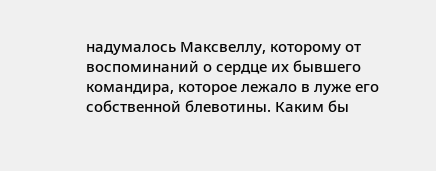надумалось Максвеллу, которому от воспоминаний о сердце их бывшего командира, которое лежало в луже его собственной блевотины. Каким бы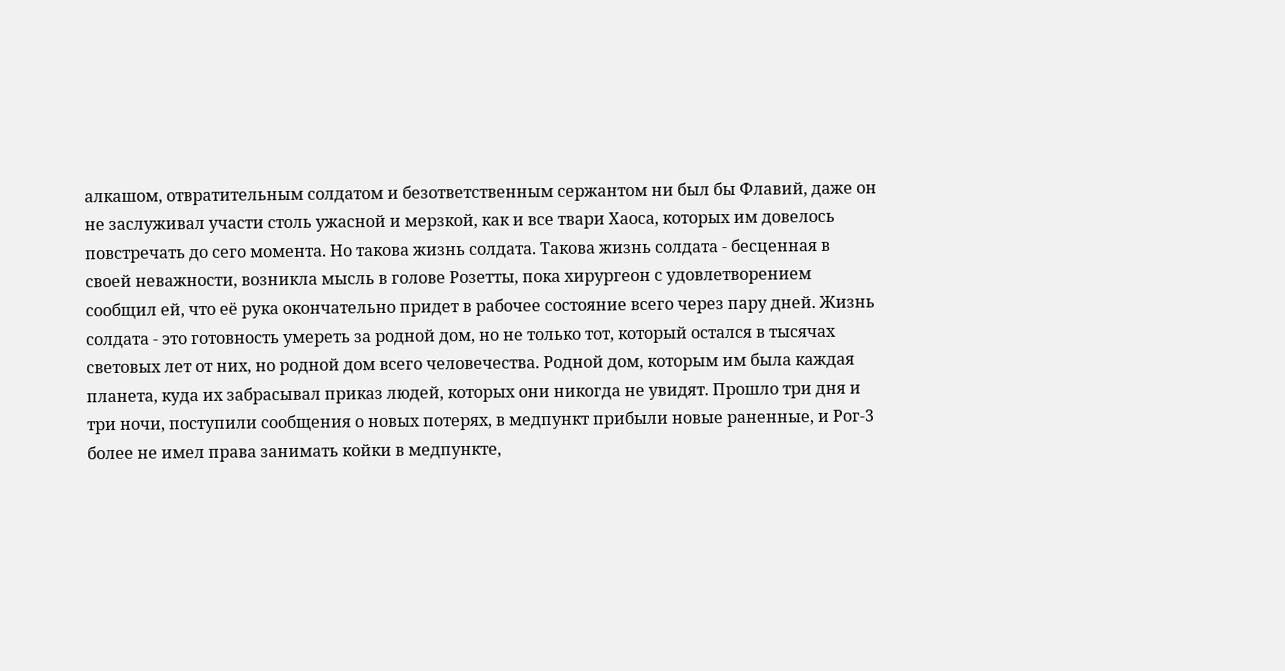алкашом, отвратительным солдатом и безответственным сержантом ни был бы Флавий, даже он не заслуживал участи столь ужасной и мерзкой, как и все твари Хаоса, которых им довелось повстречать до сего момента. Но такова жизнь солдата. Такова жизнь солдата - бесценная в своей неважности, возникла мысль в голове Розетты, пока хирургеон с удовлетворением сообщил ей, что её рука окончательно придет в рабочее состояние всего через пару дней. Жизнь солдата - это готовность умереть за родной дом, но не только тот, который остался в тысячах световых лет от них, но родной дом всего человечества. Родной дом, которым им была каждая планета, куда их забрасывал приказ людей, которых они никогда не увидят. Прошло три дня и три ночи, поступили сообщения о новых потерях, в медпункт прибыли новые раненные, и Рог-3 более не имел права занимать койки в медпункте,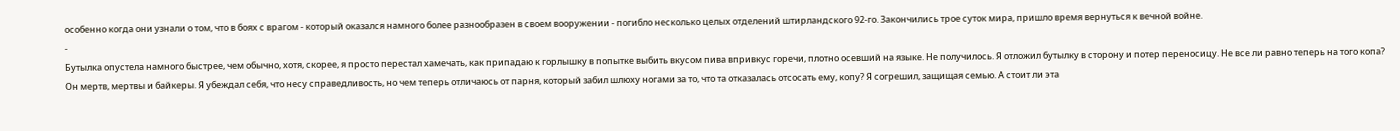особенно когда они узнали о том, что в боях с врагом - который оказался намного более разнообразен в своем вооружении - погибло несколько целых отделений штирландского 92-го. Закончились трое суток мира, пришло время вернуться к вечной войне.
-
Бутылка опустела намного быстрее, чем обычно, хотя, скорее, я просто перестал хамечать, как припадаю к горлышку в попытке выбить вкусом пива впривкус горечи, плотно осевший на языке. Не получилось. Я отложил бутылку в сторону и потер переносицу. Не все ли равно теперь на того копа? Он мертв, мертвы и байкеры. Я убеждал себя, что несу справедливость, но чем теперь отличаюсь от парня, который забил шлюху ногами за то, что та отказалась отсосать ему, копу? Я согрешил, защищая семью. А стоит ли эта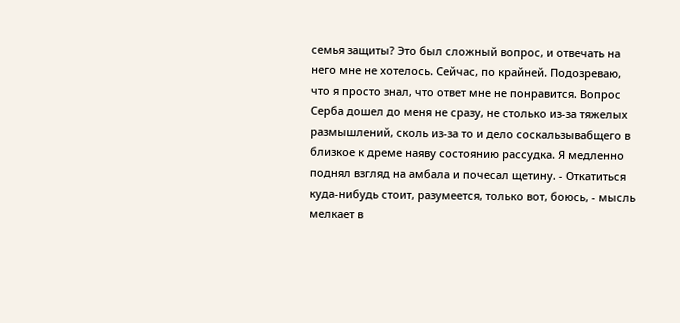семья защиты? Это был сложный вопрос, и отвечать на него мне не хотелось. Сейчас, по крайней. Подозреваю, что я просто знал, что ответ мне не понравится. Вопрос Серба дошел до меня не сразу, не столько из-за тяжелых размышлений, сколь из-за то и дело соскальзывабщего в близкое к дреме наяву состоянию рассудка. Я медленно поднял взгляд на амбала и почесал щетину. - Откатиться куда-нибудь стоит, разумеется, только вот, боюсь, - мысль мелкает в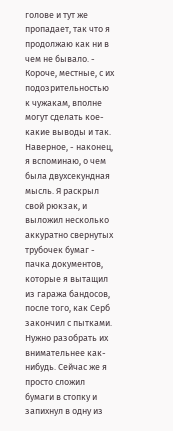голове и тут же пропадает, так что я продолжаю как ни в чем не бывало. - Короче, местные, с их подозрительностью к чужакам, вполне могут сделать кое-какие выводы и так. Наверное, - наконец, я вспоминаю, о чем была двухсекундная мысль. Я раскрыл свой рюкзак, и выложил несколько аккуратно свернутых трубочек бумаг - пачка документов, которые я вытащил из гаража бандосов, после того, как Серб закончил с пытками. Нужно разобрать их внимательнее как-нибудь. Сейчас же я просто сложил бумаги в стопку и запихнул в одну из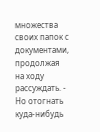множества своих папок с документами, продолжая на ходу рассуждать. - Но отогнать куда-нибудь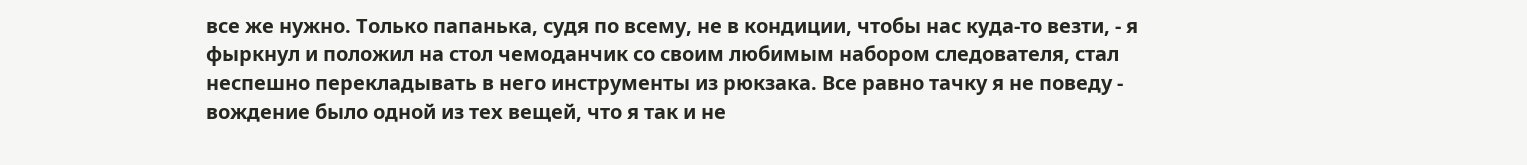все же нужно. Только папанька, судя по всему, не в кондиции, чтобы нас куда-то везти, - я фыркнул и положил на стол чемоданчик со своим любимым набором следователя, стал неспешно перекладывать в него инструменты из рюкзака. Все равно тачку я не поведу - вождение было одной из тех вещей, что я так и не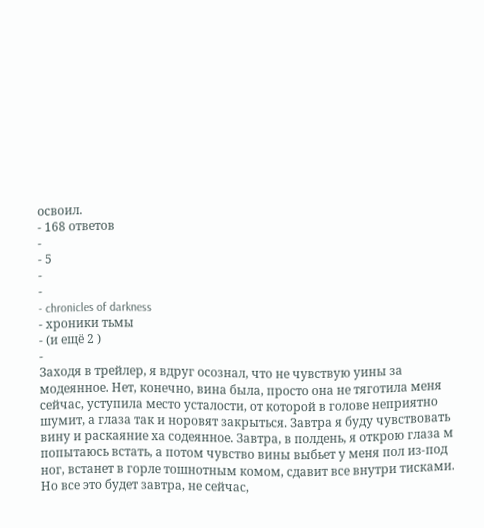освоил.
- 168 ответов
-
- 5
-
-
- chronicles of darkness
- хроники тьмы
- (и ещё 2 )
-
Заходя в трейлер, я вдруг осознал, что не чувствую уины за модеянное. Нет, конечно, вина была, просто она не тяготила меня сейчас, уступила место усталости, от которой в голове неприятно шумит, а глаза так и норовят закрыться. Завтра я буду чувствовать вину и раскаяние ха содеянное. Завтра, в полдень, я открою глаза м попытаюсь встать, а потом чувство вины выбьет у меня пол из-под ног, встанет в горле тошнотным комом, сдавит все внутри тисками. Но все это будет завтра, не сейчас,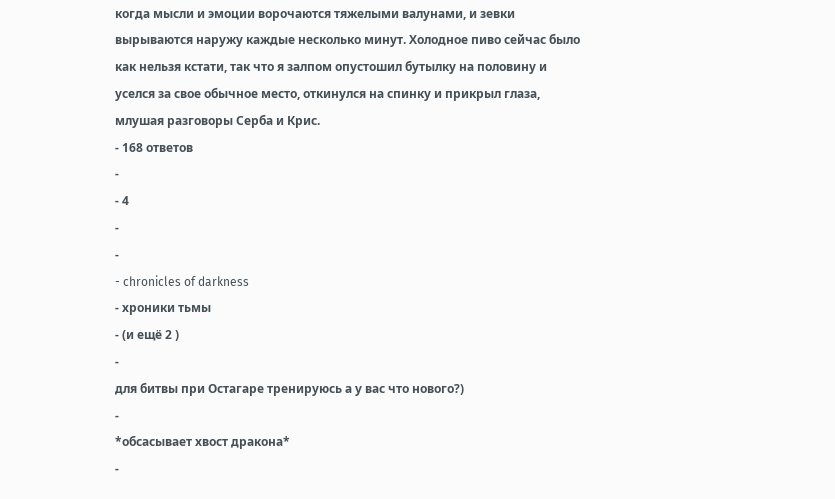когда мысли и эмоции ворочаются тяжелыми валунами, и зевки вырываются наружу каждые несколько минут. Холодное пиво сейчас было как нельзя кстати, так что я залпом опустошил бутылку на половину и уселся за свое обычное место, откинулся на спинку и прикрыл глаза, млушая разговоры Серба и Крис.
- 168 ответов
-
- 4
-
-
- chronicles of darkness
- хроники тьмы
- (и ещё 2 )
-
для битвы при Остагаре тренируюсь а у вас что нового?)
-
*обсасывает хвост дракона*
-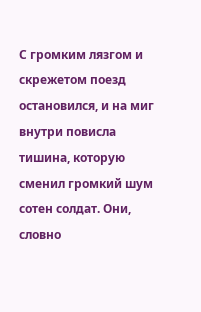С громким лязгом и скрежетом поезд остановился, и на миг внутри повисла тишина, которую сменил громкий шум сотен солдат. Они, словно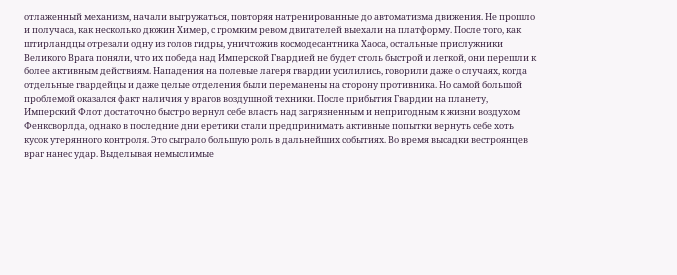отлаженный механизм, начали выгружаться, повторяя натренированные до автоматизма движения. Не прошло и получаса, как несколько дюжин Химер, с громким ревом двигателей выехали на платформу. После того, как штирландцы отрезали одну из голов гидры, уничтожив космодесантника Хаоса, остальные прислужники Великого Врага поняли, что их победа над Имперской Гвардией не будет столь быстрой и легкой, они перешли к более активным действиям. Нападения на полевые лагеря гвардии усилились, говорили даже о случаях, когда отдельные гвардейцы и даже целые отделения были переманены на сторону противника. Но самой большой проблемой оказался факт наличия у врагов воздушной техники. После прибытия Гвардии на планету, Имперский Флот достаточно быстро вернул себе власть над загрязненным и непригодным к жизни воздухом Фенксворлда, однако в последние дни еретики стали предпринимать активные попытки вернуть себе хоть кусок утерянного контроля. Это сыграло большую роль в дальнейших событиях. Во время высадки вестроянцев враг нанес удар. Выделывая немыслимые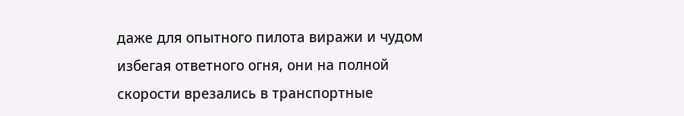даже для опытного пилота виражи и чудом избегая ответного огня, они на полной скорости врезались в транспортные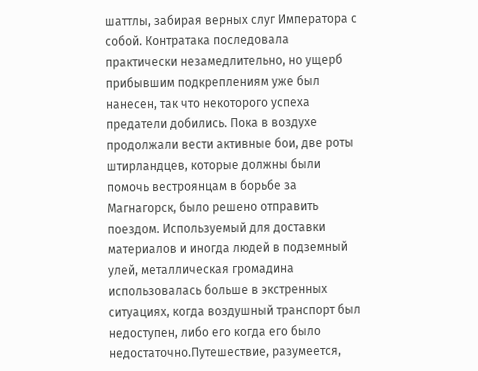шаттлы, забирая верных слуг Императора с собой. Контратака последовала практически незамедлительно, но ущерб прибывшим подкреплениям уже был нанесен, так что некоторого успеха предатели добились. Пока в воздухе продолжали вести активные бои, две роты штирландцев, которые должны были помочь вестроянцам в борьбе за Магнагорск, было решено отправить поездом. Используемый для доставки материалов и иногда людей в подземный улей, металлическая громадина использовалась больше в экстренных ситуациях, когда воздушный транспорт был недоступен, либо его когда его было недостаточно.Путешествие, разумеется,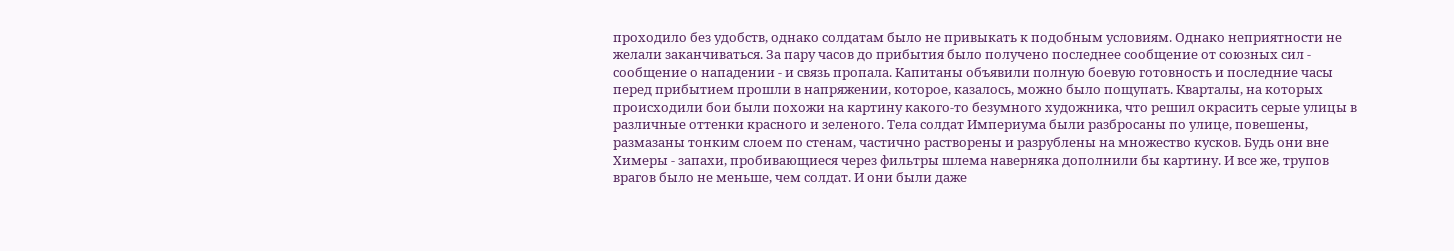проходило без удобств, однако солдатам было не привыкать к подобным условиям. Однако неприятности не желали заканчиваться. За пару часов до прибытия было получено последнее сообщение от союзных сил - сообщение о нападении - и связь пропала. Капитаны объявили полную боевую готовность и последние часы перед прибытием прошли в напряжении, которое, казалось, можно было пощупать. Кварталы, на которых происходили бои были похожи на картину какого-то безумного художника, что решил окрасить серые улицы в различные оттенки красного и зеленого. Тела солдат Империума были разбросаны по улице, повешены, размазаны тонким слоем по стенам, частично растворены и разрублены на множество кусков. Будь они вне Химеры - запахи, пробивающиеся через фильтры шлема наверняка дополнили бы картину. И все же, трупов врагов было не меньше, чем солдат. И они были даже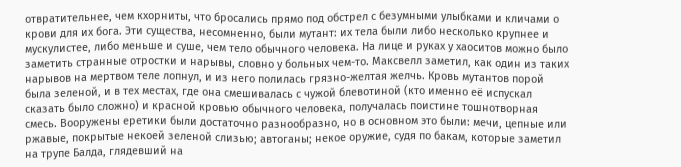отвратительнее, чем кхорниты, что бросались прямо под обстрел с безумными улыбками и кличами о крови для их бога. Эти существа, несомненно, были мутант: их тела были либо несколько крупнее и мускулистее, либо меньше и суше, чем тело обычного человека. На лице и руках у хаоситов можно было заметить странные отростки и нарывы, словно у больных чем-то. Максвелл заметил, как один из таких нарывов на мертвом теле лопнул, и из него полилась грязно-желтая желчь. Кровь мутантов порой была зеленой, и в тех местах, где она смешивалась с чужой блевотиной (кто именно её испускал сказать было сложно) и красной кровью обычного человека, получалась поистине тошнотворная смесь. Вооружены еретики были достаточно разнообразно, но в основном это были: мечи, цепные или ржавые, покрытые некоей зеленой слизью; автоганы; некое оружие, судя по бакам, которые заметил на трупе Балда, глядевший на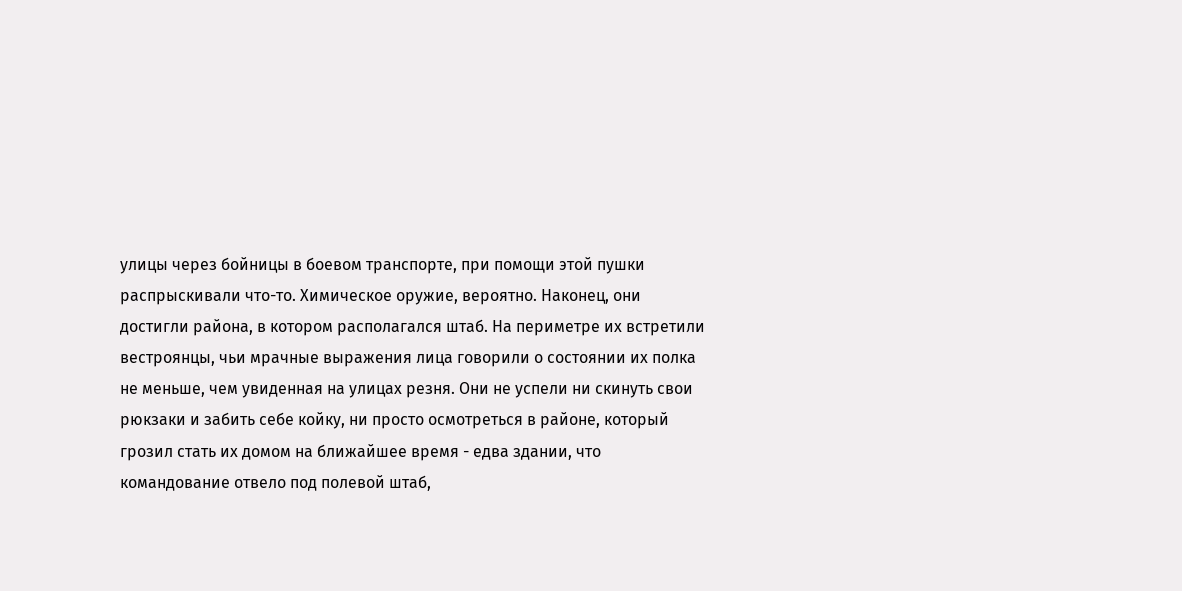улицы через бойницы в боевом транспорте, при помощи этой пушки распрыскивали что-то. Химическое оружие, вероятно. Наконец, они достигли района, в котором располагался штаб. На периметре их встретили вестроянцы, чьи мрачные выражения лица говорили о состоянии их полка не меньше, чем увиденная на улицах резня. Они не успели ни скинуть свои рюкзаки и забить себе койку, ни просто осмотреться в районе, который грозил стать их домом на ближайшее время - едва здании, что командование отвело под полевой штаб,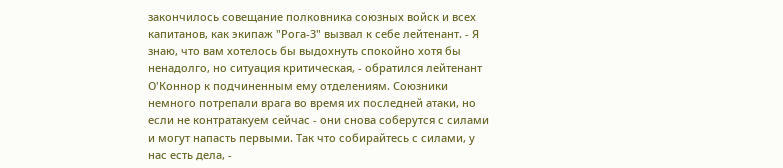закончилось совещание полковника союзных войск и всех капитанов, как экипаж "Рога-3" вызвал к себе лейтенант. - Я знаю, что вам хотелось бы выдохнуть спокойно хотя бы ненадолго, но ситуация критическая, - обратился лейтенант О'Коннор к подчиненным ему отделениям. Союзники немного потрепали врага во время их последней атаки, но если не контратакуем сейчас - они снова соберутся с силами и могут напасть первыми. Так что собирайтесь с силами, у нас есть дела, -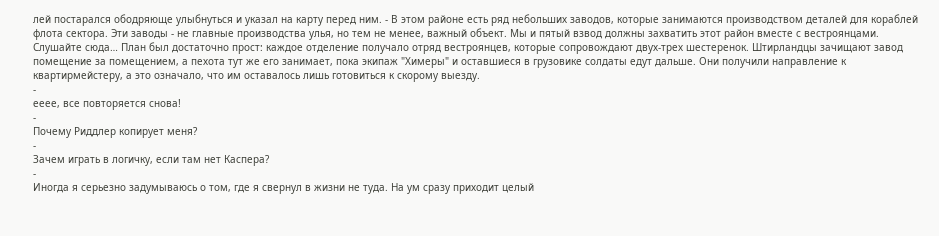лей постарался ободряюще улыбнуться и указал на карту перед ним. - В этом районе есть ряд небольших заводов, которые занимаются производством деталей для кораблей флота сектора. Эти заводы - не главные производства улья, но тем не менее, важный объект. Мы и пятый взвод должны захватить этот район вместе с вестроянцами. Слушайте сюда… План был достаточно прост: каждое отделение получало отряд вестроянцев, которые сопровождают двух-трех шестеренок. Штирландцы зачищают завод помещение за помещением, а пехота тут же его занимает, пока экипаж "Химеры" и оставшиеся в грузовике солдаты едут дальше. Они получили направление к квартирмейстеру, а это означало, что им оставалось лишь готовиться к скорому выезду.
-
ееее, все повторяется снова!
-
Почему Риддлер копирует меня?
-
Зачем играть в логичку, если там нет Каспера?
-
Иногда я серьезно задумываюсь о том, где я свернул в жизни не туда. На ум сразу приходит целый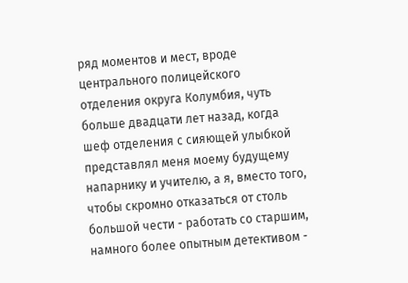ряд моментов и мест, вроде центрального полицейского отделения округа Колумбия, чуть больше двадцати лет назад, когда шеф отделения с сияющей улыбкой представлял меня моему будущему напарнику и учителю, а я, вместо того, чтобы скромно отказаться от столь большой чести - работать со старшим, намного более опытным детективом -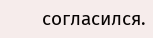согласился.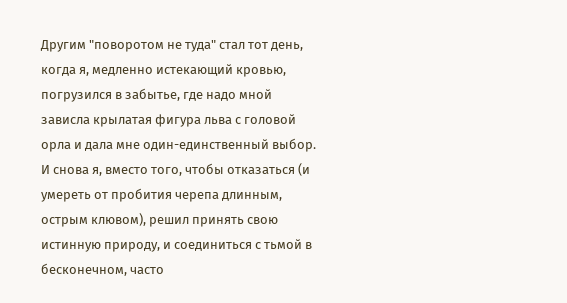Другим "поворотом не туда" стал тот день, когда я, медленно истекающий кровью, погрузился в забытье, где надо мной зависла крылатая фигура льва с головой орла и дала мне один-единственный выбор. И снова я, вместо того, чтобы отказаться (и умереть от пробития черепа длинным, острым клювом), решил принять свою истинную природу, и соединиться с тьмой в бесконечном, часто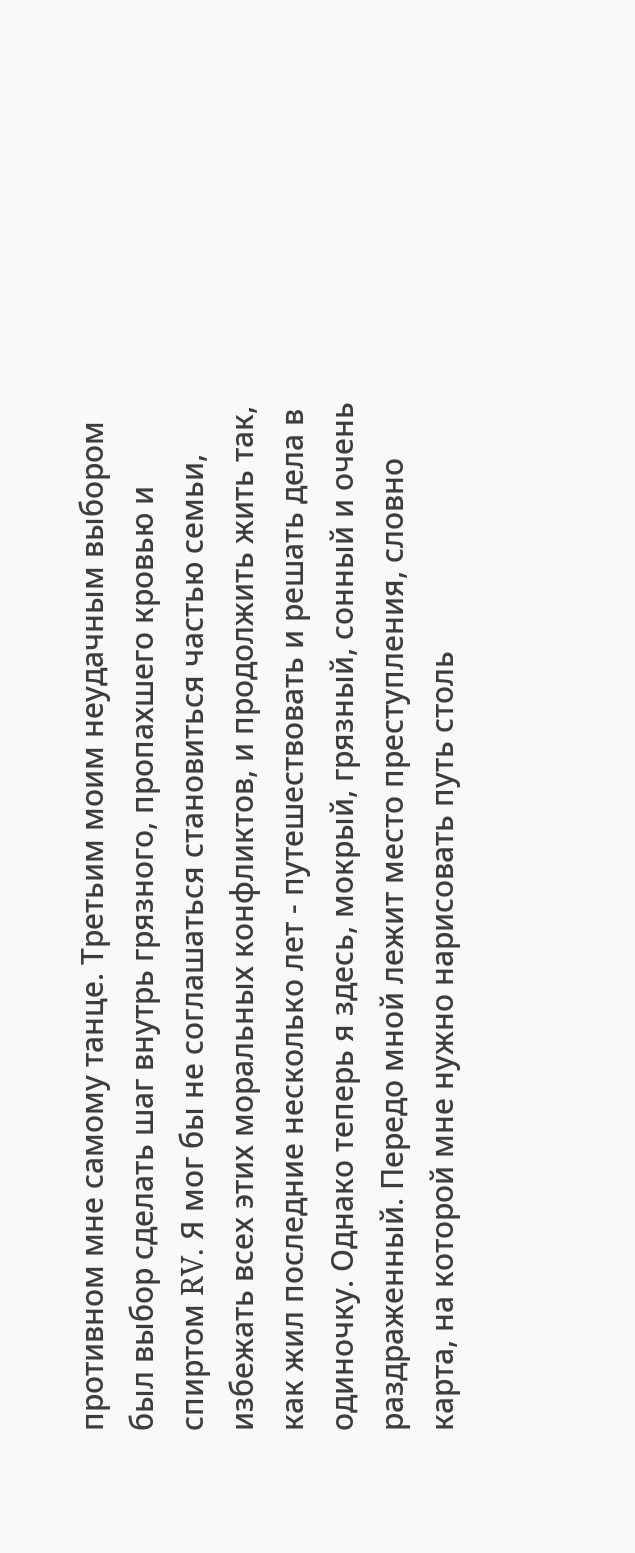противном мне самому танце. Третьим моим неудачным выбором был выбор сделать шаг внутрь грязного, пропахшего кровью и спиртом RV. Я мог бы не соглашаться становиться частью семьи, избежать всех этих моральных конфликтов, и продолжить жить так, как жил последние несколько лет - путешествовать и решать дела в одиночку. Однако теперь я здесь, мокрый, грязный, сонный и очень раздраженный. Передо мной лежит место преступления, словно карта, на которой мне нужно нарисовать путь столь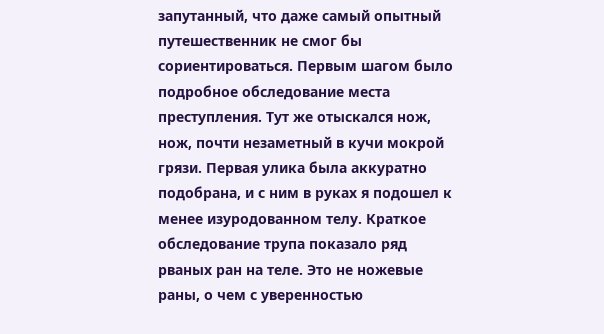запутанный, что даже самый опытный путешественник не смог бы сориентироваться. Первым шагом было подробное обследование места преступления. Тут же отыскался нож, нож, почти незаметный в кучи мокрой грязи. Первая улика была аккуратно подобрана, и с ним в руках я подошел к менее изуродованном телу. Краткое обследование трупа показало ряд рваных ран на теле. Это не ножевые раны, о чем с уверенностью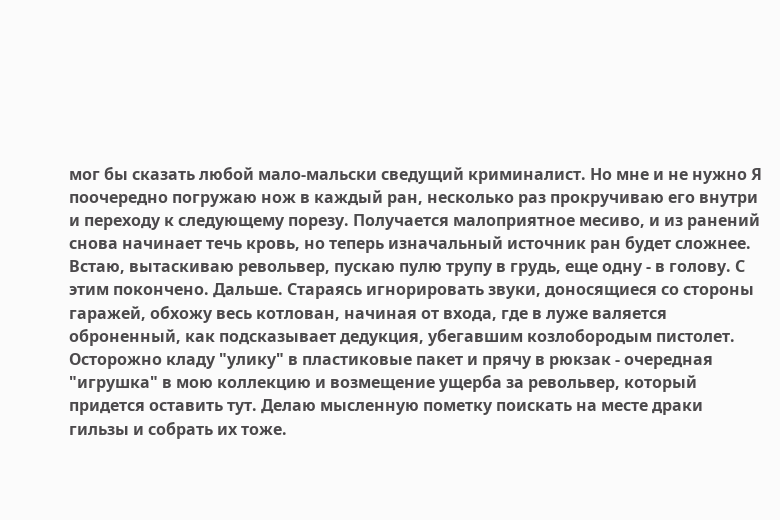мог бы сказать любой мало-мальски сведущий криминалист. Но мне и не нужно Я поочередно погружаю нож в каждый ран, несколько раз прокручиваю его внутри и переходу к следующему порезу. Получается малоприятное месиво, и из ранений снова начинает течь кровь, но теперь изначальный источник ран будет сложнее. Встаю, вытаскиваю револьвер, пускаю пулю трупу в грудь, еще одну - в голову. С этим покончено. Дальше. Стараясь игнорировать звуки, доносящиеся со стороны гаражей, обхожу весь котлован, начиная от входа, где в луже валяется оброненный, как подсказывает дедукция, убегавшим козлобородым пистолет. Осторожно кладу "улику" в пластиковые пакет и прячу в рюкзак - очередная "игрушка" в мою коллекцию и возмещение ущерба за револьвер, который придется оставить тут. Делаю мысленную пометку поискать на месте драки гильзы и собрать их тоже.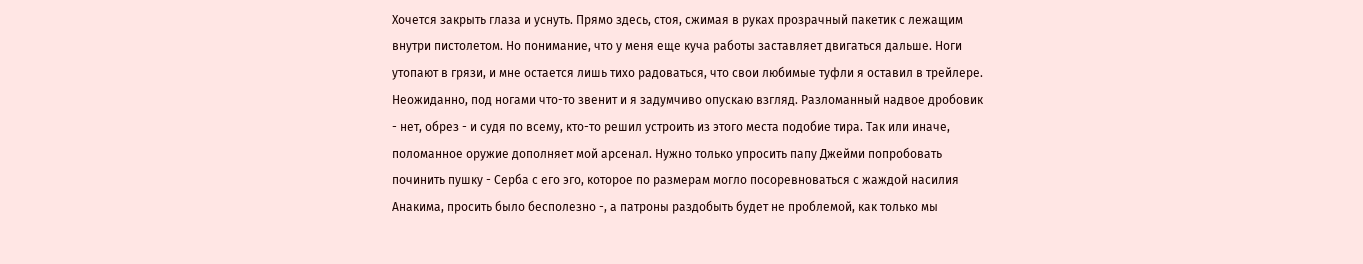Хочется закрыть глаза и уснуть. Прямо здесь, стоя, сжимая в руках прозрачный пакетик с лежащим внутри пистолетом. Но понимание, что у меня еще куча работы заставляет двигаться дальше. Ноги утопают в грязи, и мне остается лишь тихо радоваться, что свои любимые туфли я оставил в трейлере. Неожиданно, под ногами что-то звенит и я задумчиво опускаю взгляд. Разломанный надвое дробовик - нет, обрез - и судя по всему, кто-то решил устроить из этого места подобие тира. Так или иначе, поломанное оружие дополняет мой арсенал. Нужно только упросить папу Джейми попробовать починить пушку - Серба с его эго, которое по размерам могло посоревноваться с жаждой насилия Анакима, просить было бесполезно -, а патроны раздобыть будет не проблемой, как только мы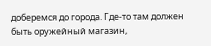доберемся до города. Где-то там должен быть оружейный магазин,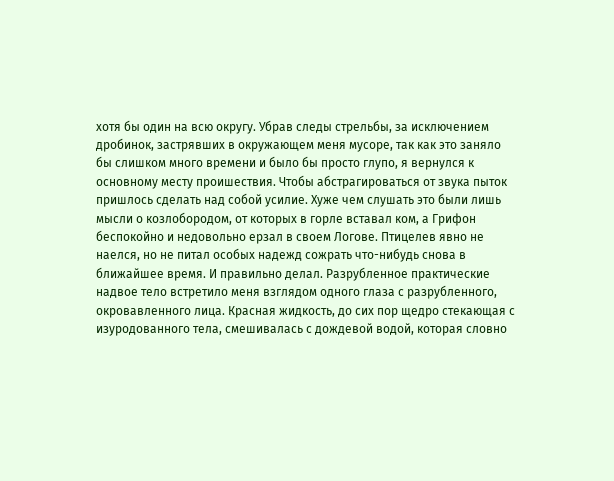хотя бы один на всю округу. Убрав следы стрельбы, за исключением дробинок, застрявших в окружающем меня мусоре, так как это заняло бы слишком много времени и было бы просто глупо, я вернулся к основному месту проишествия. Чтобы абстрагироваться от звука пыток пришлось сделать над собой усилие. Хуже чем слушать это были лишь мысли о козлобородом, от которых в горле вставал ком, а Грифон беспокойно и недовольно ерзал в своем Логове. Птицелев явно не наелся, но не питал особых надежд сожрать что-нибудь снова в ближайшее время. И правильно делал. Разрубленное практические надвое тело встретило меня взглядом одного глаза с разрубленного, окровавленного лица. Красная жидкость, до сих пор щедро стекающая с изуродованного тела, смешивалась с дождевой водой, которая словно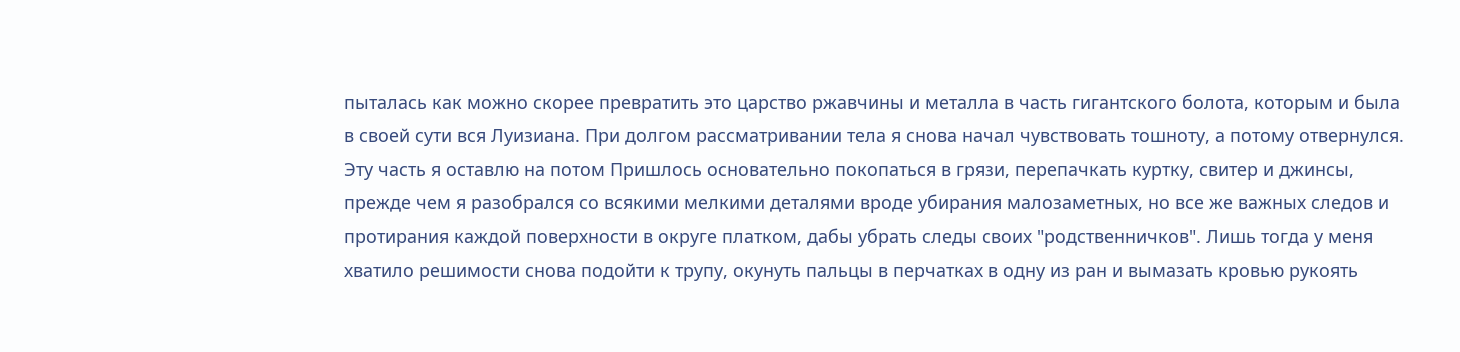пыталась как можно скорее превратить это царство ржавчины и металла в часть гигантского болота, которым и была в своей сути вся Луизиана. При долгом рассматривании тела я снова начал чувствовать тошноту, а потому отвернулся. Эту часть я оставлю на потом Пришлось основательно покопаться в грязи, перепачкать куртку, свитер и джинсы, прежде чем я разобрался со всякими мелкими деталями вроде убирания малозаметных, но все же важных следов и протирания каждой поверхности в округе платком, дабы убрать следы своих "родственничков". Лишь тогда у меня хватило решимости снова подойти к трупу, окунуть пальцы в перчатках в одну из ран и вымазать кровью рукоять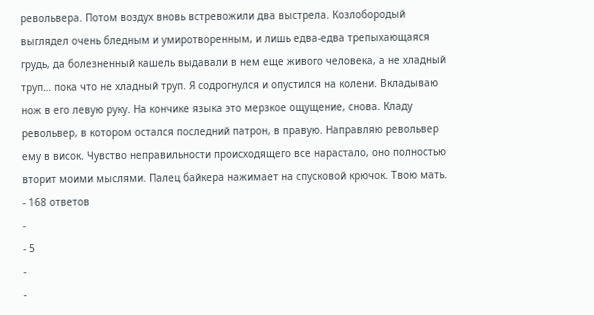револьвера. Потом воздух вновь встревожили два выстрела. Козлобородый выглядел очень бледным и умиротворенным, и лишь едва-едва трепыхающаяся грудь, да болезненный кашель выдавали в нем еще живого человека, а не хладный труп… пока что не хладный труп. Я содрогнулся и опустился на колени. Вкладываю нож в его левую руку. На кончике языка это мерзкое ощущение, снова. Кладу револьвер, в котором остался последний патрон, в правую. Направляю револьвер ему в висок. Чувство неправильности происходящего все нарастало, оно полностью вторит моими мыслями. Палец байкера нажимает на спусковой крючок. Твою мать.
- 168 ответов
-
- 5
-
-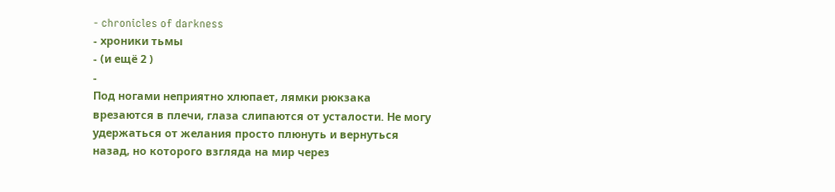- chronicles of darkness
- хроники тьмы
- (и ещё 2 )
-
Под ногами неприятно хлюпает, лямки рюкзака врезаются в плечи, глаза слипаются от усталости. Не могу удержаться от желания просто плюнуть и вернуться назад, но которого взгляда на мир через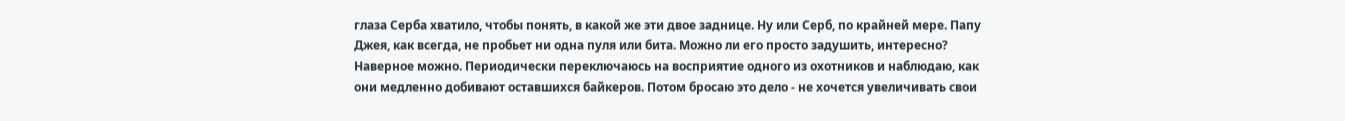глаза Серба хватило, чтобы понять, в какой же эти двое заднице. Ну или Серб, по крайней мере. Папу Джея, как всегда, не пробьет ни одна пуля или бита. Можно ли его просто задушить, интересно? Наверное можно. Периодически переключаюсь на восприятие одного из охотников и наблюдаю, как они медленно добивают оставшихся байкеров. Потом бросаю это дело - не хочется увеличивать свои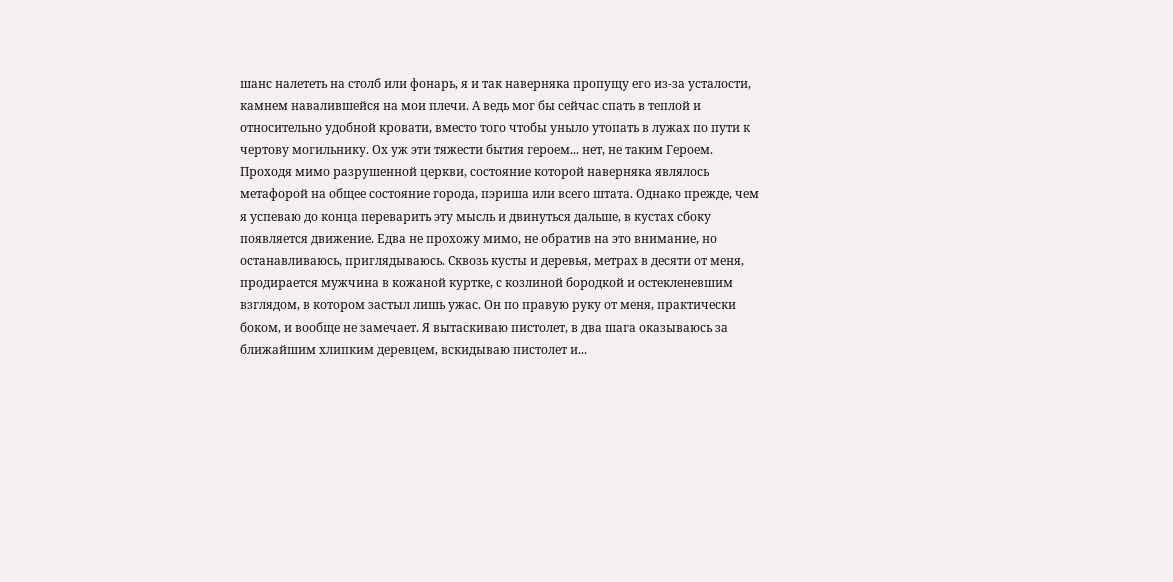шанс налететь на столб или фонарь, я и так наверняка пропущу его из-за усталости, камнем навалившейся на мои плечи. А ведь мог бы сейчас спать в теплой и относительно удобной кровати, вместо того чтобы уныло утопать в лужах по пути к чертову могильнику. Ох уж эти тяжести бытия героем... нет, не таким Героем. Проходя мимо разрушенной церкви, состояние которой наверняка являлось метафорой на общее состояние города, пэриша или всего штата. Однако прежде, чем я успеваю до конца переварить эту мысль и двинуться дальше, в кустах сбоку появляется движение. Едва не прохожу мимо, не обратив на это внимание, но останавливаюсь, приглядываюсь. Сквозь кусты и деревья, метрах в десяти от меня, продирается мужчина в кожаной куртке, с козлиной бородкой и остекленевшим взглядом, в котором застыл лишь ужас. Он по правую руку от меня, практически боком, и вообще не замечает. Я вытаскиваю пистолет, в два шага оказываюсь за ближайшим хлипким деревцем, вскидываю пистолет и...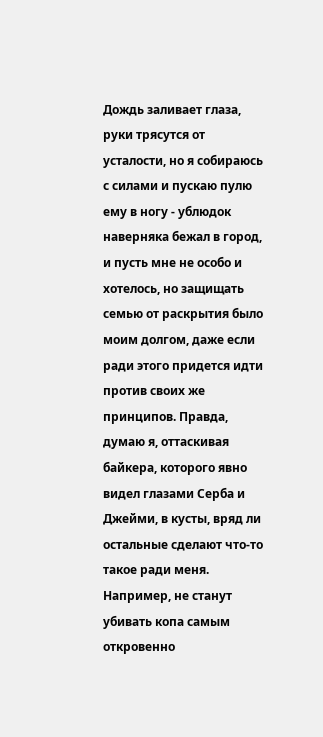Дождь заливает глаза, руки трясутся от усталости, но я собираюсь с силами и пускаю пулю ему в ногу - ублюдок наверняка бежал в город, и пусть мне не особо и хотелось, но защищать семью от раскрытия было моим долгом, даже если ради этого придется идти против своих же принципов. Правда, думаю я, оттаскивая байкера, которого явно видел глазами Серба и Джейми, в кусты, вряд ли остальные сделают что-то такое ради меня. Например, не станут убивать копа самым откровенно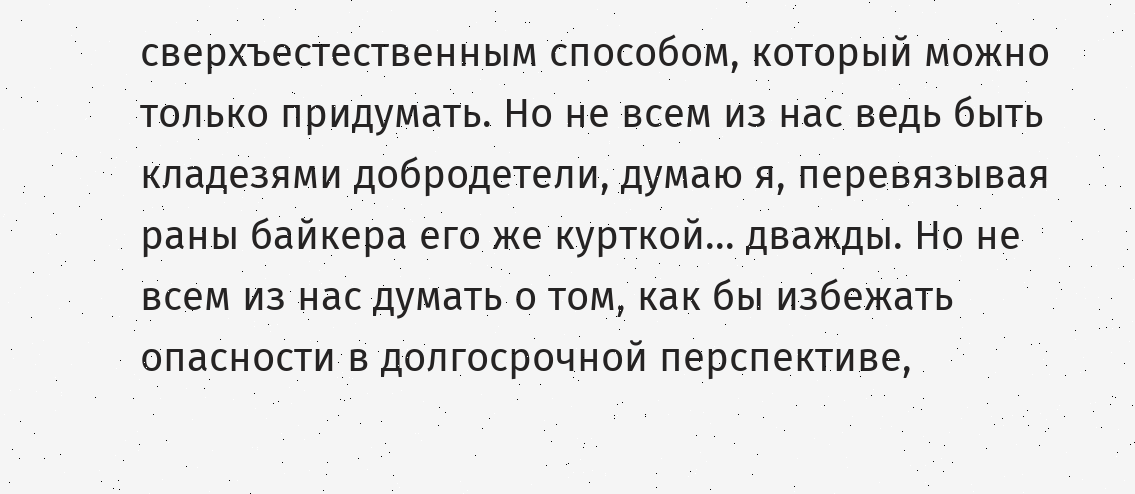сверхъестественным способом, который можно только придумать. Но не всем из нас ведь быть кладезями добродетели, думаю я, перевязывая раны байкера его же курткой... дважды. Но не всем из нас думать о том, как бы избежать опасности в долгосрочной перспективе,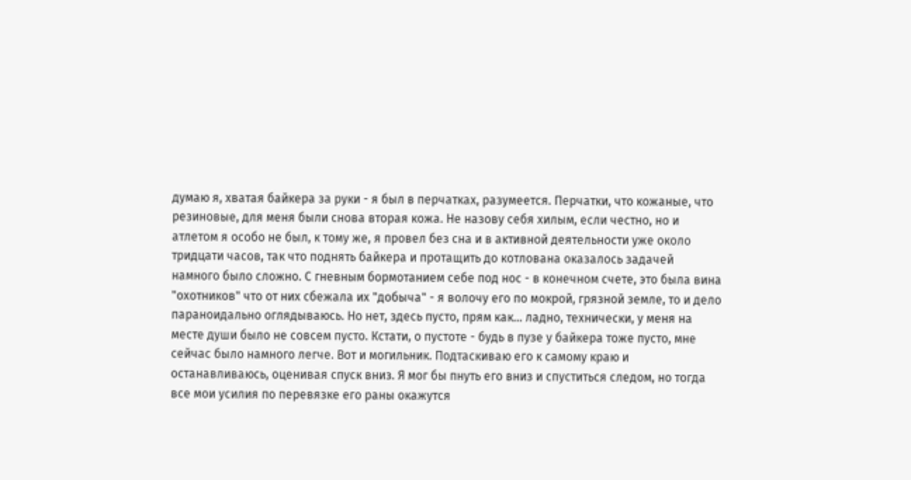думаю я, хватая байкера за руки - я был в перчатках, разумеется. Перчатки, что кожаные, что резиновые, для меня были снова вторая кожа. Не назову себя хилым, если честно, но и атлетом я особо не был, к тому же, я провел без сна и в активной деятельности уже около тридцати часов, так что поднять байкера и протащить до котлована оказалось задачей намного было сложно. С гневным бормотанием себе под нос - в конечном счете, это была вина "охотников" что от них сбежала их "добыча" - я волочу его по мокрой, грязной земле, то и дело параноидально оглядываюсь. Но нет, здесь пусто, прям как... ладно, технически, у меня на месте души было не совсем пусто. Кстати, о пустоте - будь в пузе у байкера тоже пусто, мне сейчас было намного легче. Вот и могильник. Подтаскиваю его к самому краю и останавливаюсь, оценивая спуск вниз. Я мог бы пнуть его вниз и спуститься следом, но тогда все мои усилия по перевязке его раны окажутся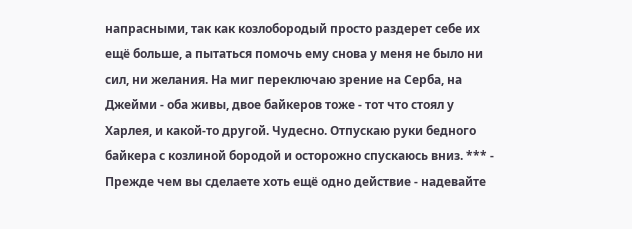напрасными, так как козлобородый просто раздерет себе их ещё больше, а пытаться помочь ему снова у меня не было ни сил, ни желания. На миг переключаю зрение на Серба, на Джейми - оба живы, двое байкеров тоже - тот что стоял у Харлея, и какой-то другой. Чудесно. Отпускаю руки бедного байкера с козлиной бородой и осторожно спускаюсь вниз. *** - Прежде чем вы сделаете хоть ещё одно действие - надевайте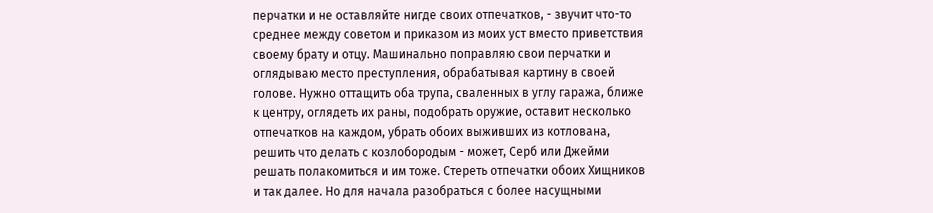перчатки и не оставляйте нигде своих отпечатков, - звучит что-то среднее между советом и приказом из моих уст вместо приветствия своему брату и отцу. Машинально поправляю свои перчатки и оглядываю место преступления, обрабатывая картину в своей голове. Нужно оттащить оба трупа, сваленных в углу гаража, ближе к центру, оглядеть их раны, подобрать оружие, оставит несколько отпечатков на каждом, убрать обоих выживших из котлована, решить что делать с козлобородым - может, Серб или Джейми решать полакомиться и им тоже. Стереть отпечатки обоих Хищников и так далее. Но для начала разобраться с более насущными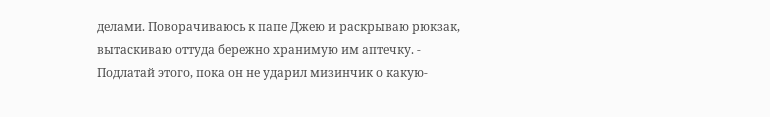делами. Поворачиваюсь к папе Джею и раскрываю рюкзак, вытаскиваю оттуда бережно хранимую им аптечку. - Подлатай этого, пока он не ударил мизинчик о какую-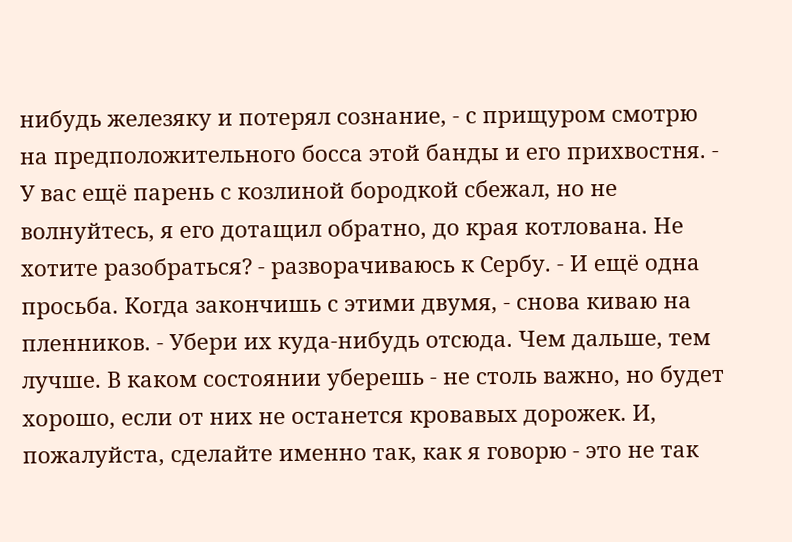нибудь железяку и потерял сознание, - с прищуром смотрю на предположительного босса этой банды и его прихвостня. - У вас ещё парень с козлиной бородкой сбежал, но не волнуйтесь, я его дотащил обратно, до края котлована. Не хотите разобраться? - разворачиваюсь к Сербу. - И ещё одна просьба. Когда закончишь с этими двумя, - снова киваю на пленников. - Убери их куда-нибудь отсюда. Чем дальше, тем лучше. В каком состоянии уберешь - не столь важно, но будет хорошо, если от них не останется кровавых дорожек. И, пожалуйста, сделайте именно так, как я говорю - это не так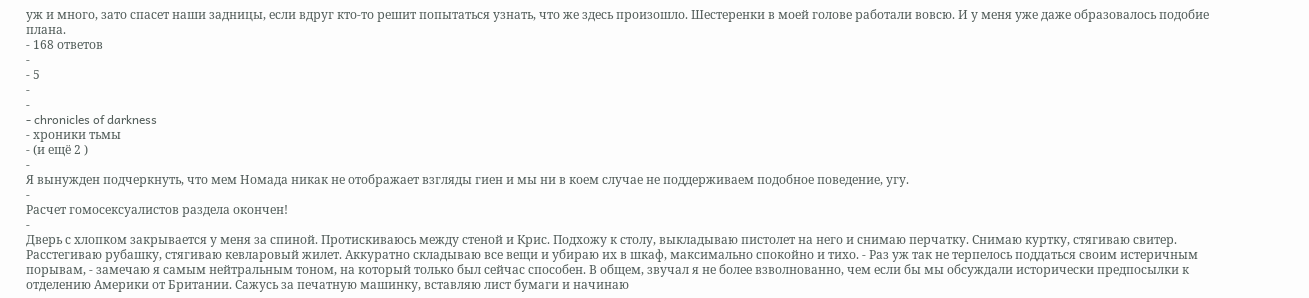уж и много, зато спасет наши задницы, если вдруг кто-то решит попытаться узнать, что же здесь произошло. Шестеренки в моей голове работали вовсю. И у меня уже даже образовалось подобие плана.
- 168 ответов
-
- 5
-
-
- chronicles of darkness
- хроники тьмы
- (и ещё 2 )
-
Я вынужден подчеркнуть, что мем Номада никак не отображает взгляды гиен и мы ни в коем случае не поддерживаем подобное поведение, угу.
-
Расчет гомосексуалистов раздела окончен!
-
Дверь с хлопком закрывается у меня за спиной. Протискиваюсь между стеной и Крис. Подхожу к столу, выкладываю пистолет на него и снимаю перчатку. Снимаю куртку, стягиваю свитер. Расстегиваю рубашку, стягиваю кевларовый жилет. Аккуратно складываю все вещи и убираю их в шкаф, максимально спокойно и тихо. - Раз уж так не терпелось поддаться своим истеричным порывам, - замечаю я самым нейтральным тоном, на который только был сейчас способен. В общем, звучал я не более взволнованно, чем если бы мы обсуждали исторически предпосылки к отделению Америки от Британии. Сажусь за печатную машинку, вставляю лист бумаги и начинаю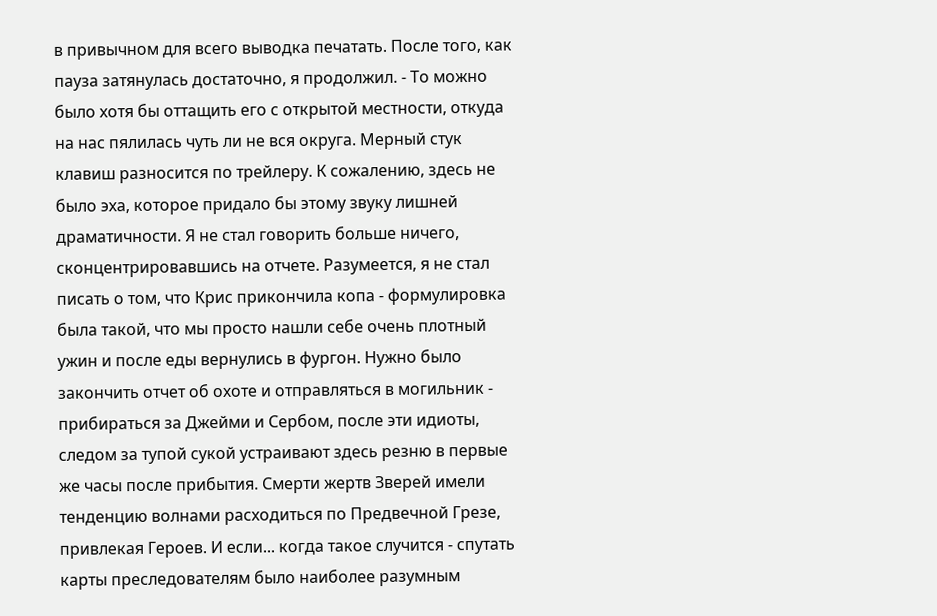в привычном для всего выводка печатать. После того, как пауза затянулась достаточно, я продолжил. - То можно было хотя бы оттащить его с открытой местности, откуда на нас пялилась чуть ли не вся округа. Мерный стук клавиш разносится по трейлеру. К сожалению, здесь не было эха, которое придало бы этому звуку лишней драматичности. Я не стал говорить больше ничего, сконцентрировавшись на отчете. Разумеется, я не стал писать о том, что Крис прикончила копа - формулировка была такой, что мы просто нашли себе очень плотный ужин и после еды вернулись в фургон. Нужно было закончить отчет об охоте и отправляться в могильник - прибираться за Джейми и Сербом, после эти идиоты, следом за тупой сукой устраивают здесь резню в первые же часы после прибытия. Смерти жертв Зверей имели тенденцию волнами расходиться по Предвечной Грезе, привлекая Героев. И если... когда такое случится - спутать карты преследователям было наиболее разумным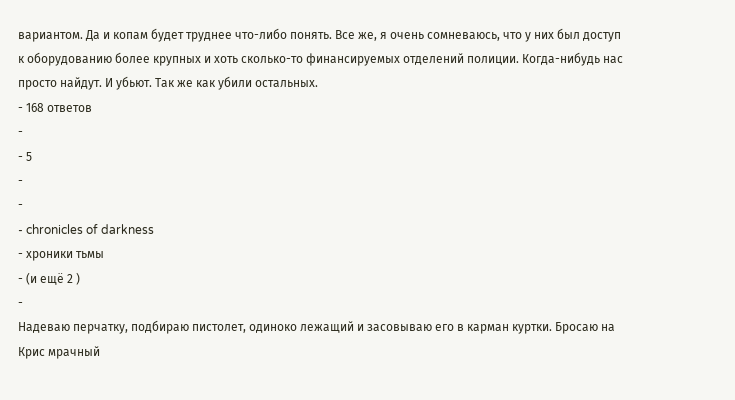вариантом. Да и копам будет труднее что-либо понять. Все же, я очень сомневаюсь, что у них был доступ к оборудованию более крупных и хоть сколько-то финансируемых отделений полиции. Когда-нибудь нас просто найдут. И убьют. Так же как убили остальных.
- 168 ответов
-
- 5
-
-
- chronicles of darkness
- хроники тьмы
- (и ещё 2 )
-
Надеваю перчатку, подбираю пистолет, одиноко лежащий и засовываю его в карман куртки. Бросаю на Крис мрачный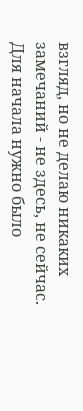взгляд, но не делаю никаких замечаний - не здесь, не сейчас. Для начала нужно было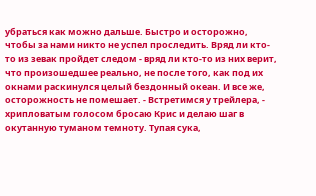убраться как можно дальше. Быстро и осторожно, чтобы за нами никто не успел проследить. Вряд ли кто-то из зевак пройдет следом - вряд ли кто-то из них верит, что произошедшее реально, не после того, как под их окнами раскинулся целый бездонный океан. И все же, осторожность не помешает. - Встретимся у трейлера, - хрипловатым голосом бросаю Крис и делаю шаг в окутанную туманом темноту. Тупая сука,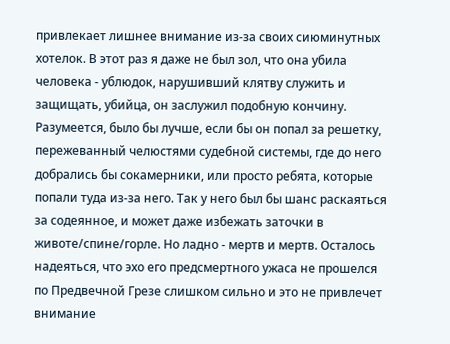привлекает лишнее внимание из-за своих сиюминутных хотелок. В этот раз я даже не был зол, что она убила человека - ублюдок, нарушивший клятву служить и защищать, убийца, он заслужил подобную кончину. Разумеется, было бы лучше, если бы он попал за решетку, пережеванный челюстями судебной системы, где до него добрались бы сокамерники, или просто ребята, которые попали туда из-за него. Так у него был бы шанс раскаяться за содеянное, и может даже избежать заточки в животе/спине/горле. Но ладно - мертв и мертв. Осталось надеяться, что эхо его предсмертного ужаса не прошелся по Предвечной Грезе слишком сильно и это не привлечет внимание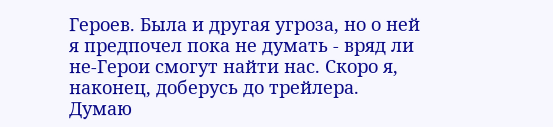Героев. Была и другая угроза, но о ней я предпочел пока не думать - вряд ли не-Герои смогут найти нас. Скоро я, наконец, доберусь до трейлера. Думаю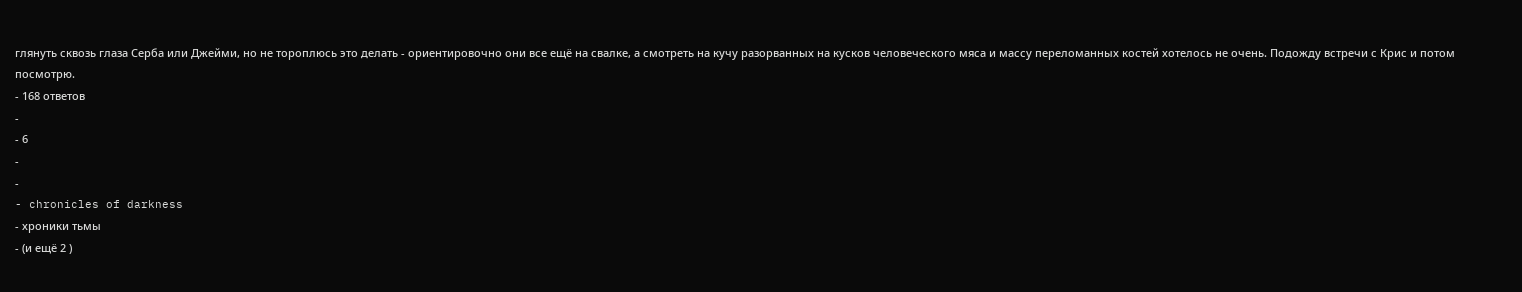глянуть сквозь глаза Серба или Джейми, но не тороплюсь это делать - ориентировочно они все ещё на свалке, а смотреть на кучу разорванных на кусков человеческого мяса и массу переломанных костей хотелось не очень. Подожду встречи с Крис и потом посмотрю.
- 168 ответов
-
- 6
-
-
- chronicles of darkness
- хроники тьмы
- (и ещё 2 )